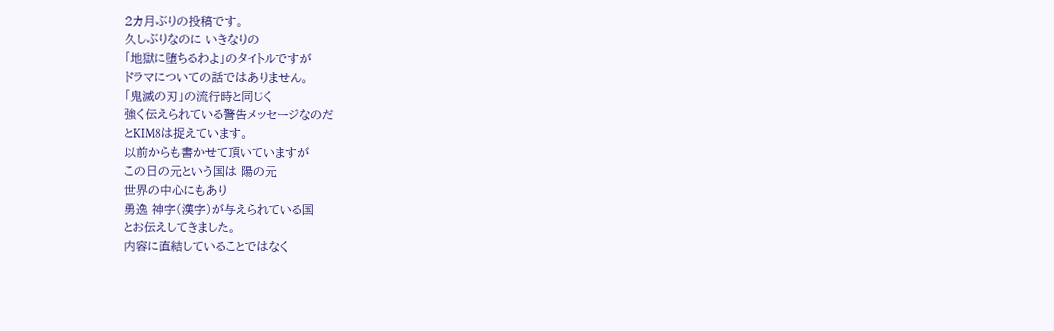2カ月ぶりの投稿です。
久しぶりなのに いきなりの
「地獄に堕ちるわよ」のタイトルですが
ドラマについての話ではありません。
「鬼滅の刃」の流行時と同じく
強く伝えられている警告メッセージなのだ
とKIM8は捉えています。
以前からも書かせて頂いていますが
この日の元という国は 陽の元
世界の中心にもあり
勇逸 神字(漢字)が与えられている国
とお伝えしてきました。
内容に直結していることではなく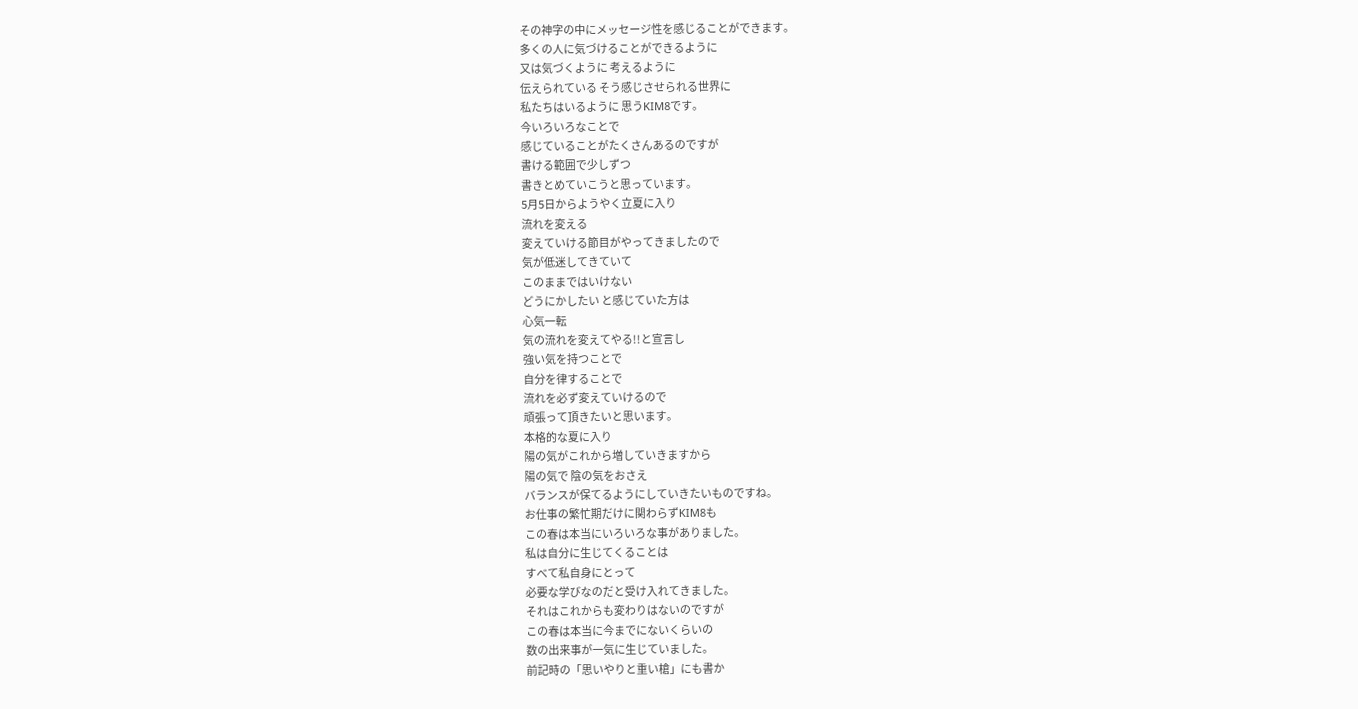その神字の中にメッセージ性を感じることができます。
多くの人に気づけることができるように
又は気づくように 考えるように
伝えられている そう感じさせられる世界に
私たちはいるように 思うKIM8です。
今いろいろなことで
感じていることがたくさんあるのですが
書ける範囲で少しずつ
書きとめていこうと思っています。
5月5日からようやく立夏に入り
流れを変える
変えていける節目がやってきましたので
気が低迷してきていて
このままではいけない
どうにかしたい と感じていた方は
心気一転
気の流れを変えてやる!!と宣言し
強い気を持つことで
自分を律することで
流れを必ず変えていけるので
頑張って頂きたいと思います。
本格的な夏に入り
陽の気がこれから増していきますから
陽の気で 陰の気をおさえ
バランスが保てるようにしていきたいものですね。
お仕事の繁忙期だけに関わらずKIM8も
この春は本当にいろいろな事がありました。
私は自分に生じてくることは
すべて私自身にとって
必要な学びなのだと受け入れてきました。
それはこれからも変わりはないのですが
この春は本当に今までにないくらいの
数の出来事が一気に生じていました。
前記時の「思いやりと重い槍」にも書か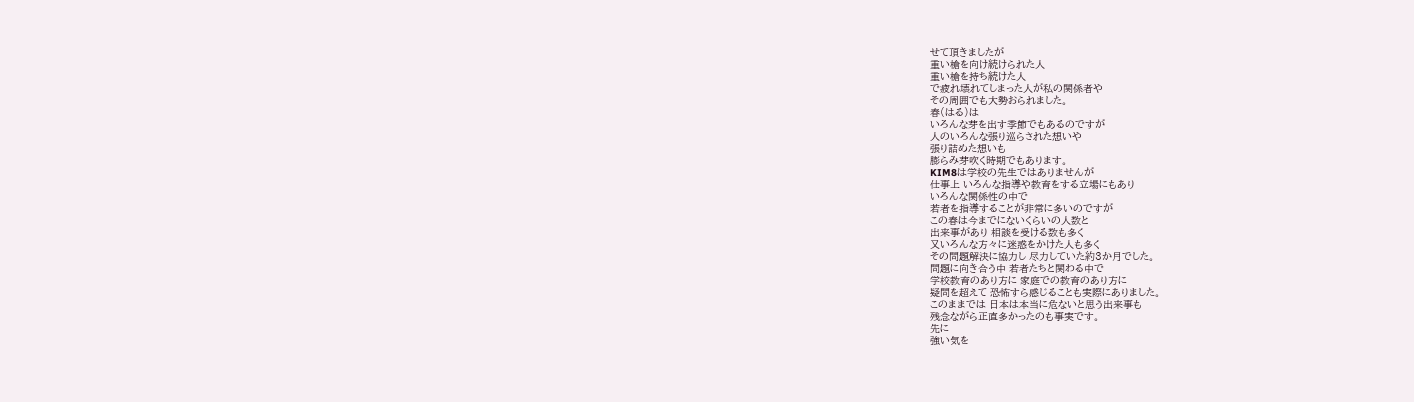せて頂きましたが
重い槍を向け続けられた人
重い槍を持ち続けた人
で疲れ壊れてしまった人が私の関係者や
その周囲でも大勢おられました。
春(はる)は
いろんな芽を出す季節でもあるのですが
人のいろんな張り巡らされた想いや
張り詰めた想いも
膨らみ芽吹く時期でもあります。
KIM8は学校の先生ではありませんが
仕事上 いろんな指導や教育をする立場にもあり
いろんな関係性の中で
若者を指導することが非常に多いのですが
この春は今までにないくらいの人数と
出来事があり 相談を受ける数も多く
又いろんな方々に迷惑をかけた人も多く
その問題解決に協力し 尽力していた約3か月でした。
問題に向き合う中 若者たちと関わる中で
学校教育のあり方に 家庭での教育のあり方に
疑問を超えて 恐怖すら感じることも実際にありました。
このままでは 日本は本当に危ないと思う出来事も
残念ながら正直多かったのも事実です。
先に
強い気を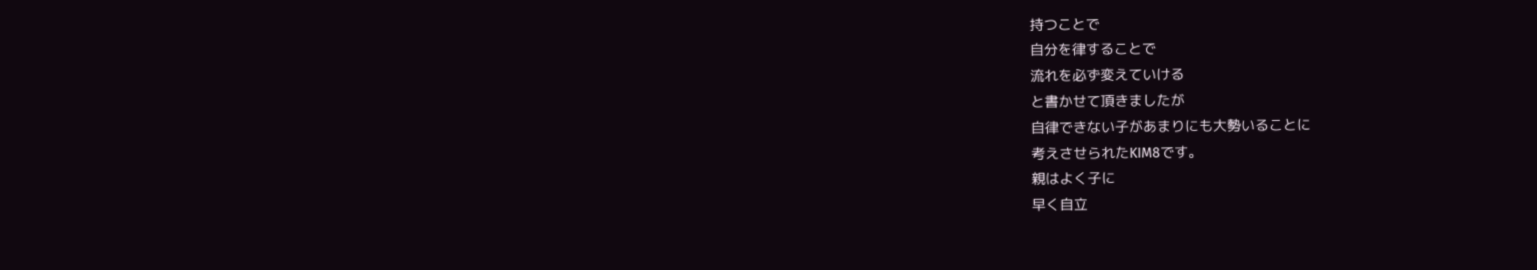持つことで
自分を律することで
流れを必ず変えていける
と書かせて頂きましたが
自律できない子があまりにも大勢いることに
考えさせられたKIM8です。
親はよく子に
早く自立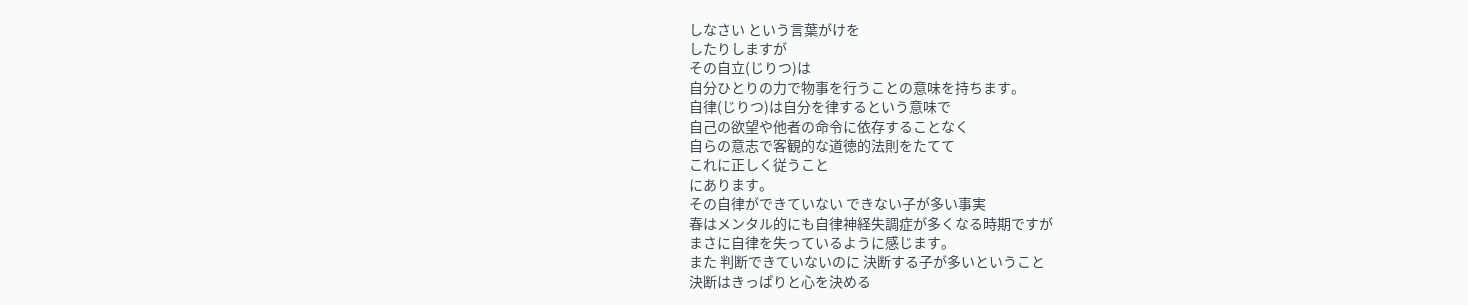しなさい という言葉がけを
したりしますが
その自立(じりつ)は
自分ひとりの力で物事を行うことの意味を持ちます。
自律(じりつ)は自分を律するという意味で
自己の欲望や他者の命令に依存することなく
自らの意志で客観的な道徳的法則をたてて
これに正しく従うこと
にあります。
その自律ができていない できない子が多い事実
春はメンタル的にも自律神経失調症が多くなる時期ですが
まさに自律を失っているように感じます。
また 判断できていないのに 決断する子が多いということ
決断はきっぱりと心を決める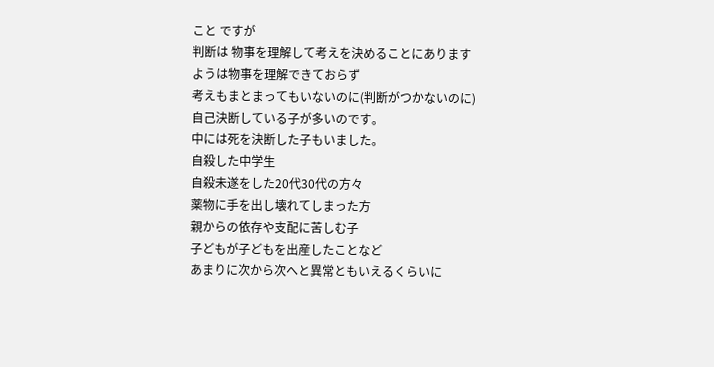こと ですが
判断は 物事を理解して考えを決めることにあります
ようは物事を理解できておらず
考えもまとまってもいないのに(判断がつかないのに)
自己決断している子が多いのです。
中には死を決断した子もいました。
自殺した中学生
自殺未遂をした20代30代の方々
薬物に手を出し壊れてしまった方
親からの依存や支配に苦しむ子
子どもが子どもを出産したことなど
あまりに次から次へと異常ともいえるくらいに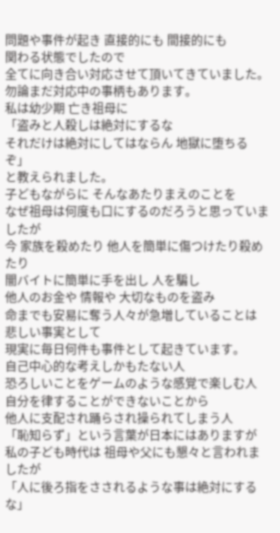問題や事件が起き 直接的にも 間接的にも
関わる状態でしたので
全てに向き合い対応させて頂いてきていました。
勿論まだ対応中の事柄もあります。
私は幼少期 亡き祖母に
「盗みと人殺しは絶対にするな
それだけは絶対にしてはならん 地獄に堕ちるぞ」
と教えられました。
子どもながらに そんなあたりまえのことを
なぜ祖母は何度も口にするのだろうと思っていましたが
今 家族を殺めたり 他人を簡単に傷つけたり殺めたり
闇バイトに簡単に手を出し 人を騙し
他人のお金や 情報や 大切なものを盗み
命までも安易に奪う人々が急増していることは
悲しい事実として
現実に毎日何件も事件として起きています。
自己中心的な考えしかもたない人
恐ろしいことをゲームのような感覚で楽しむ人
自分を律することができないことから
他人に支配され踊らされ操られてしまう人
「恥知らず」という言葉が日本にはありますが
私の子ども時代は 祖母や父にも懇々と言われましたが
「人に後ろ指をさされるような事は絶対にするな」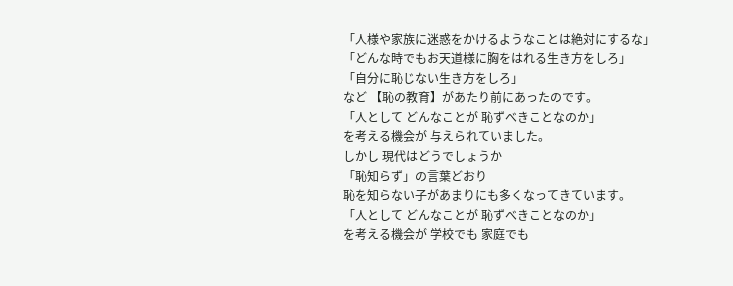「人様や家族に迷惑をかけるようなことは絶対にするな」
「どんな時でもお天道様に胸をはれる生き方をしろ」
「自分に恥じない生き方をしろ」
など 【恥の教育】があたり前にあったのです。
「人として どんなことが 恥ずべきことなのか」
を考える機会が 与えられていました。
しかし 現代はどうでしょうか
「恥知らず」の言葉どおり
恥を知らない子があまりにも多くなってきています。
「人として どんなことが 恥ずべきことなのか」
を考える機会が 学校でも 家庭でも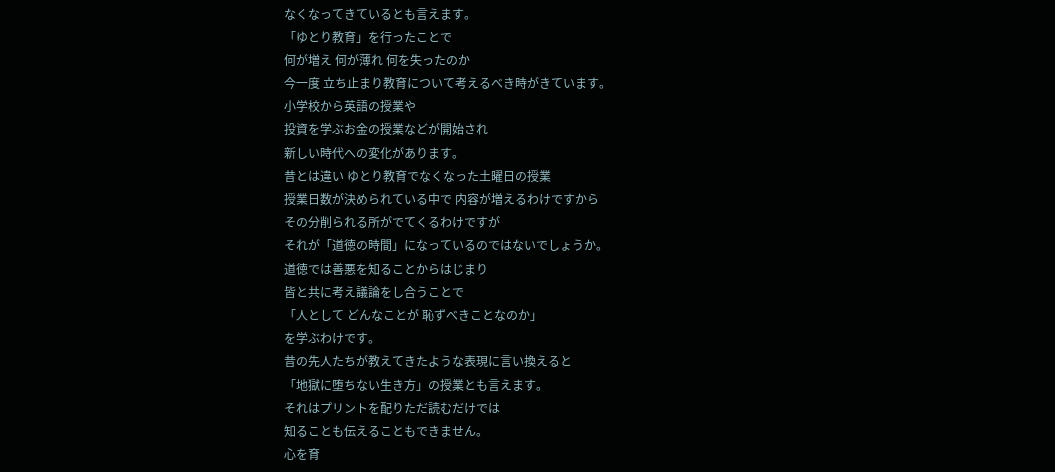なくなってきているとも言えます。
「ゆとり教育」を行ったことで
何が増え 何が薄れ 何を失ったのか
今一度 立ち止まり教育について考えるべき時がきています。
小学校から英語の授業や
投資を学ぶお金の授業などが開始され
新しい時代への変化があります。
昔とは違い ゆとり教育でなくなった土曜日の授業
授業日数が決められている中で 内容が増えるわけですから
その分削られる所がでてくるわけですが
それが「道徳の時間」になっているのではないでしょうか。
道徳では善悪を知ることからはじまり
皆と共に考え議論をし合うことで
「人として どんなことが 恥ずべきことなのか」
を学ぶわけです。
昔の先人たちが教えてきたような表現に言い換えると
「地獄に堕ちない生き方」の授業とも言えます。
それはプリントを配りただ読むだけでは
知ることも伝えることもできません。
心を育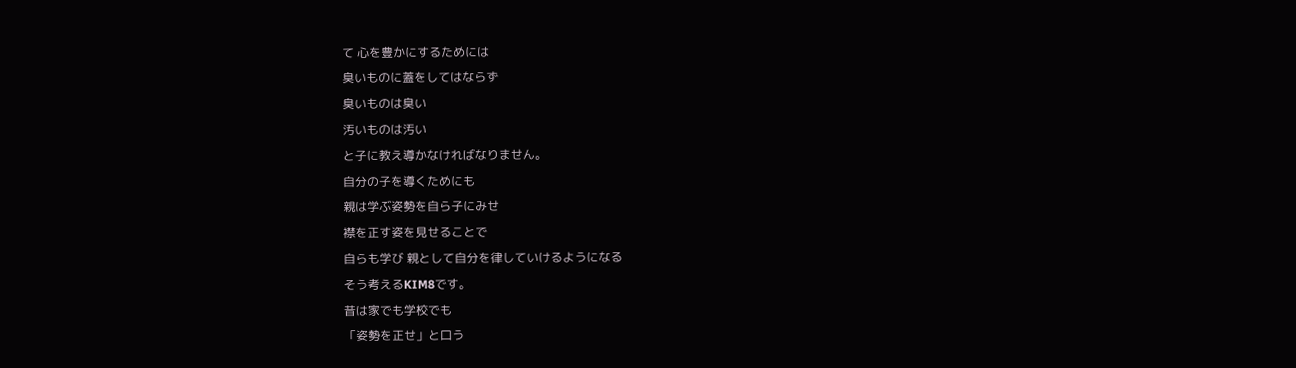て 心を豊かにするためには
臭いものに蓋をしてはならず
臭いものは臭い
汚いものは汚い
と子に教え導かなければなりません。
自分の子を導くためにも
親は学ぶ姿勢を自ら子にみせ
襟を正す姿を見せることで
自らも学び 親として自分を律していけるようになる
そう考えるKIM8です。
昔は家でも学校でも
「姿勢を正せ」と口う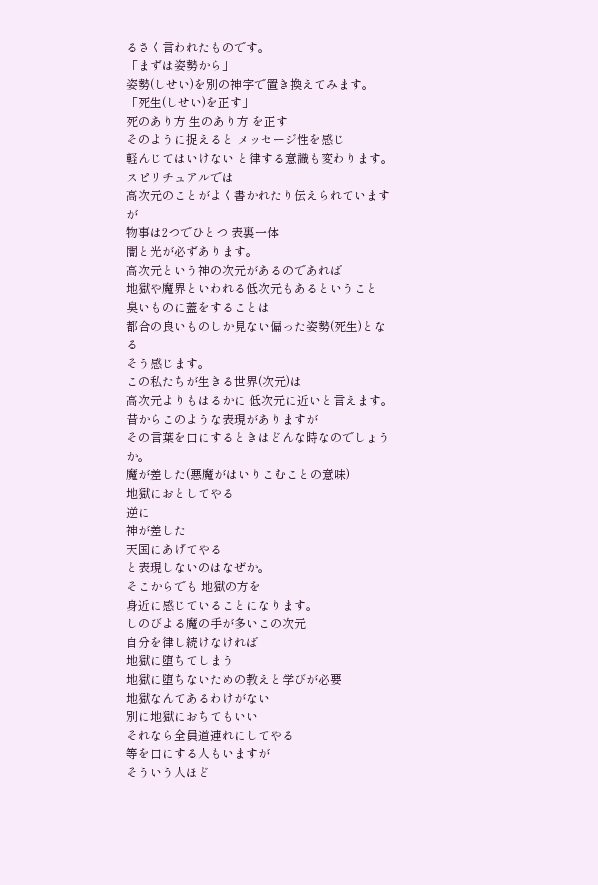るさく言われたものです。
「まずは姿勢から」
姿勢(しせい)を別の神字で置き換えてみます。
「死生(しせい)を正す」
死のあり方 生のあり方 を正す
そのように捉えると メッセージ性を感じ
軽んじてはいけない と律する意識も変わります。
スピリチュアルでは
高次元のことがよく書かれたり伝えられていますが
物事は2つでひとつ 表裏一体
闇と光が必ずあります。
高次元という神の次元があるのであれば
地獄や魔界といわれる低次元もあるということ
臭いものに蓋をすることは
都合の良いものしか見ない偏った姿勢(死生)となる
そう感じます。
この私たちが生きる世界(次元)は
高次元よりもはるかに 低次元に近いと言えます。
昔からこのような表現がありますが
その言葉を口にするときはどんな時なのでしょうか。
魔が差した(悪魔がはいりこむことの意味)
地獄におとしてやる
逆に
神が差した
天国にあげてやる
と表現しないのはなぜか。
そこからでも 地獄の方を
身近に感じていることになります。
しのびよる魔の手が多いこの次元
自分を律し続けなければ
地獄に堕ちてしまう
地獄に堕ちないための教えと学びが必要
地獄なんてあるわけがない
別に地獄におちてもいい
それなら全員道連れにしてやる
等を口にする人もいますが
そういう人ほど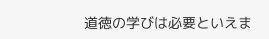道徳の学びは必要といえま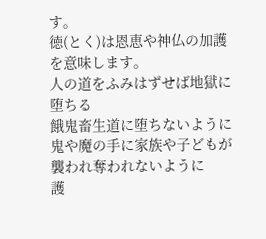す。
徳(とく)は恩恵や神仏の加護を意味します。
人の道をふみはずせば地獄に堕ちる
餓鬼畜生道に堕ちないように
鬼や魔の手に家族や子どもが襲われ奪われないように
護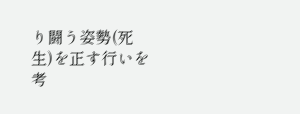り闘う姿勢(死生)を正す行いを
考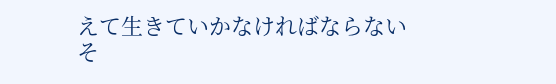えて生きていかなければならない
そ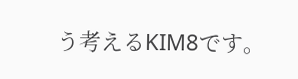う考えるKIM8です。